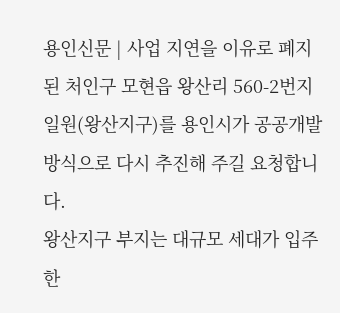용인신문 | 사업 지연을 이유로 폐지된 처인구 모현읍 왕산리 560-2번지 일원(왕산지구)를 용인시가 공공개발 방식으로 다시 추진해 주길 요청합니다.
왕산지구 부지는 대규모 세대가 입주한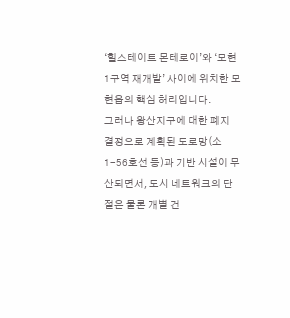‘힐스테이트 몬테로이’와 ‘모현1구역 재개발’ 사이에 위치한 모현읍의 핵심 허리입니다.
그러나 왕산지구에 대한 폐지 결정으로 계획된 도로망(소1-56호선 등)과 기반 시설이 무산되면서, 도시 네트워크의 단절은 물론 개별 건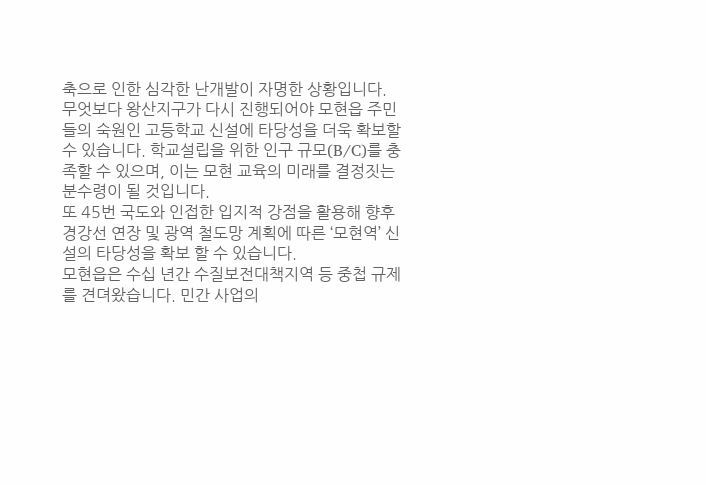축으로 인한 심각한 난개발이 자명한 상황입니다.
무엇보다 왕산지구가 다시 진행되어야 모현읍 주민들의 숙원인 고등학교 신설에 타당성을 더욱 확보할 수 있습니다. 학교설립을 위한 인구 규모(B/C)를 충족할 수 있으며, 이는 모현 교육의 미래를 결정짓는 분수령이 될 것입니다.
또 45번 국도와 인접한 입지적 강점을 활용해 향후 경강선 연장 및 광역 철도망 계획에 따른 ‘모현역’ 신설의 타당성을 확보 할 수 있습니다.
모현읍은 수십 년간 수질보전대책지역 등 중첩 규제를 견뎌왔습니다. 민간 사업의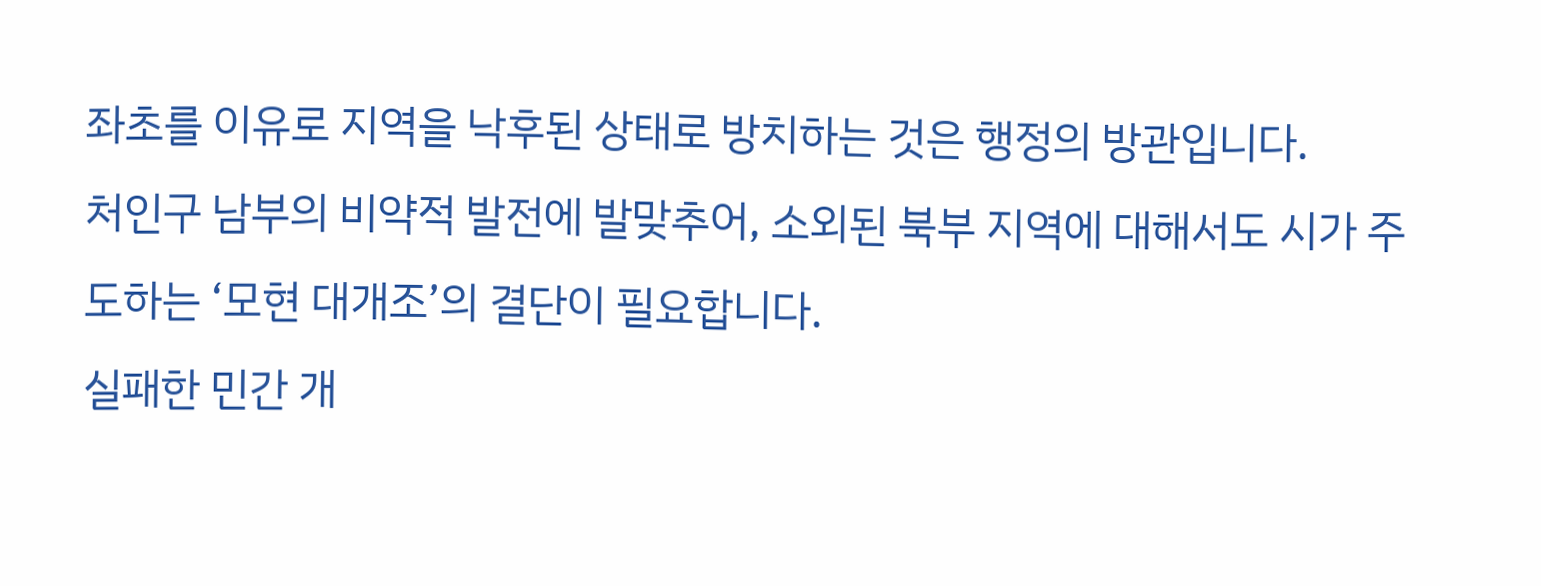좌초를 이유로 지역을 낙후된 상태로 방치하는 것은 행정의 방관입니다.
처인구 남부의 비약적 발전에 발맞추어, 소외된 북부 지역에 대해서도 시가 주도하는 ‘모현 대개조’의 결단이 필요합니다.
실패한 민간 개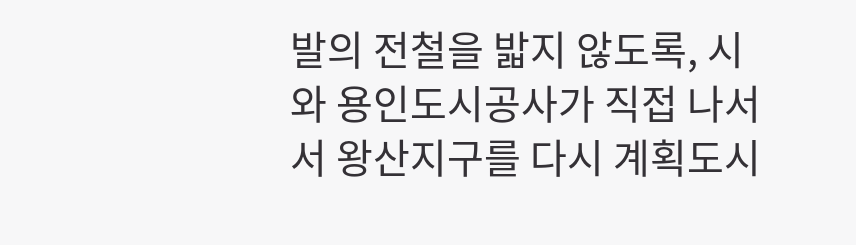발의 전철을 밟지 않도록, 시와 용인도시공사가 직접 나서서 왕산지구를 다시 계획도시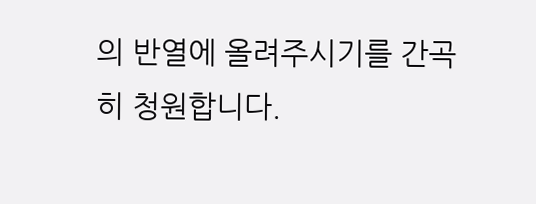의 반열에 올려주시기를 간곡히 청원합니다.